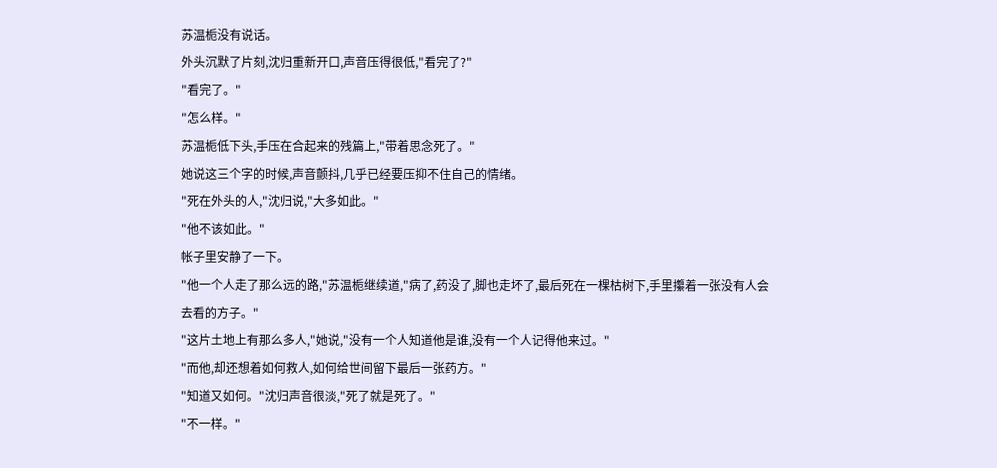苏温栀没有说话。
外头沉默了片刻,沈归重新开口,声音压得很低,"看完了?"
"看完了。"
"怎么样。"
苏温栀低下头,手压在合起来的残篇上,"带着思念死了。"
她说这三个字的时候,声音颤抖,几乎已经要压抑不住自己的情绪。
"死在外头的人,"沈归说,"大多如此。"
"他不该如此。"
帐子里安静了一下。
"他一个人走了那么远的路,"苏温栀继续道,"病了,药没了,脚也走坏了,最后死在一棵枯树下,手里攥着一张没有人会去看的方子。"
"这片土地上有那么多人,"她说,"没有一个人知道他是谁,没有一个人记得他来过。"
"而他,却还想着如何救人,如何给世间留下最后一张药方。"
"知道又如何。"沈归声音很淡,"死了就是死了。"
"不一样。"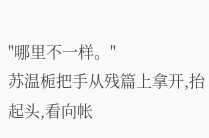"哪里不一样。"
苏温栀把手从残篇上拿开,抬起头,看向帐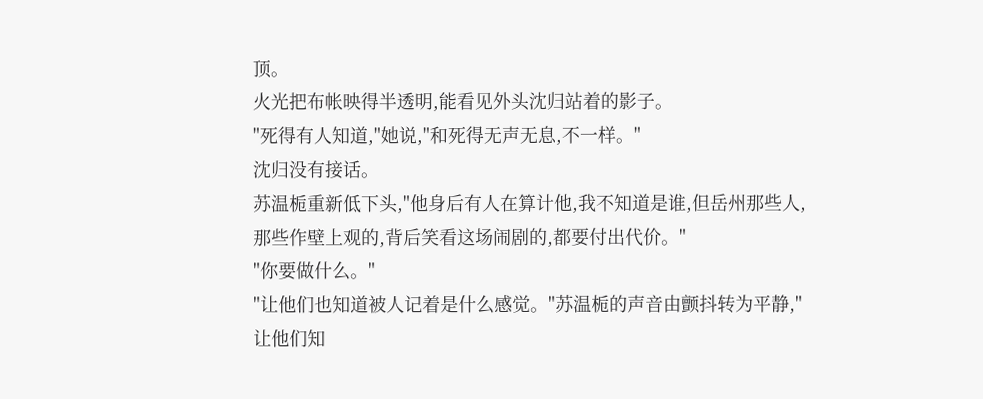顶。
火光把布帐映得半透明,能看见外头沈归站着的影子。
"死得有人知道,"她说,"和死得无声无息,不一样。"
沈归没有接话。
苏温栀重新低下头,"他身后有人在算计他,我不知道是谁,但岳州那些人,那些作壁上观的,背后笑看这场闹剧的,都要付出代价。"
"你要做什么。"
"让他们也知道被人记着是什么感觉。"苏温栀的声音由颤抖转为平静,"让他们知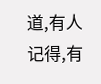道,有人记得,有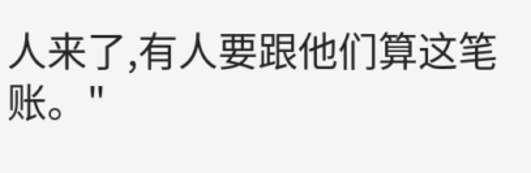人来了,有人要跟他们算这笔账。"